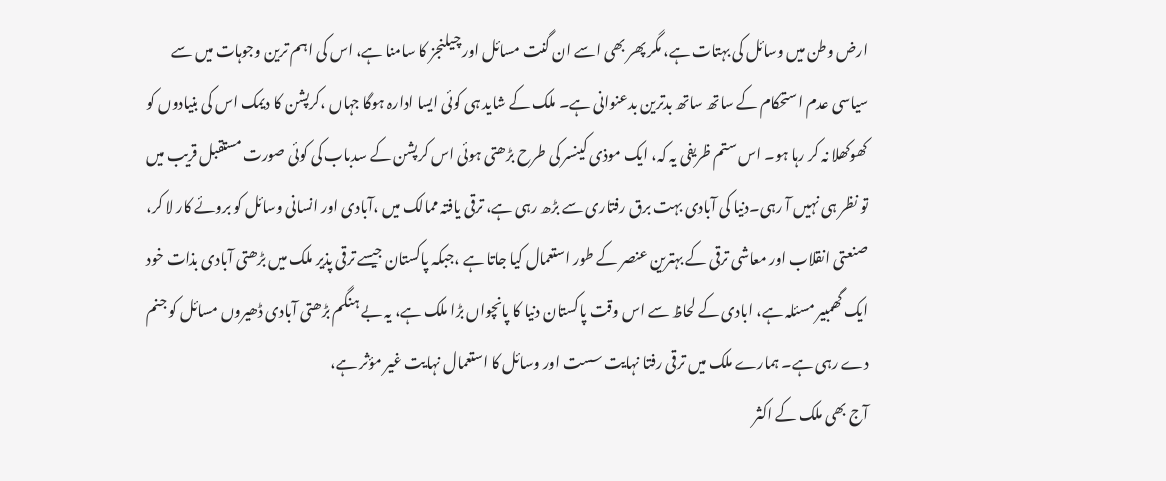ارض وطن میں وسائل کی بہتات ہے، مگر پھر بھی اسے ان گنت مسائل اور چیلنجز کا سامنا ہے، اس کی اہم ترین وجوہات میں سے سیاسی عدم استحکام کے ساتھ ساتھ بدترین بدعنوانی ہے۔ ملک کے شاید ہی کوئی ایسا ادارہ ہوگا جہاں ،کرپشن کا دیمک اس کی بنیادوں کو کھوکھلا نہ کر رہا ہو۔ اس ستم ظریفی یہ کہ، ایک موذی کینسر کی طرح بڑھتی ہوئی اس کرپشن کے سدباب کی کوئی صورت مستقبل قریب میں تو نظر ہی نہیں آ رہی۔دنیا کی آبادی بہت برق رفتاری سے بڑھ رہی ہے، ترقی یافتہ ممالک میں ،آبادی اور انسانی وسائل کو بروئے کار لا کر، صنعتی انقلاب اور معاشی ترقی کے بہترین عنصر کے طور استعمال کیا جاتا ہے ،جبکہ پاکستان جیسے ترقی پذیر ملک میں بڑھتی آبادی بذات خود ایک گھمبیر مسئلہ ہے، ابادی کے لحاظ سے اس وقت پاکستان دنیا کا پانچواں بڑا ملک ہے، یہ بے ہنگم بڑھتی آبادی ڈھیروں مسائل کو جنم دے رہی ہے۔ ہمارے ملک میں ترقی رفتا نہایت سست اور وسائل کا استعمال نہایت غیر مؤثر ہے،
آج بھی ملک کے اکثر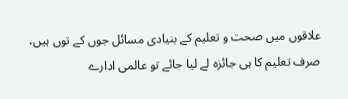علاقوں میں صحت و تعلیم کے بنیادی مسائل جوں کے توں ہیں، صرف تعلیم کا ہی جائزہ لے لیا جائے تو عالمی ادارے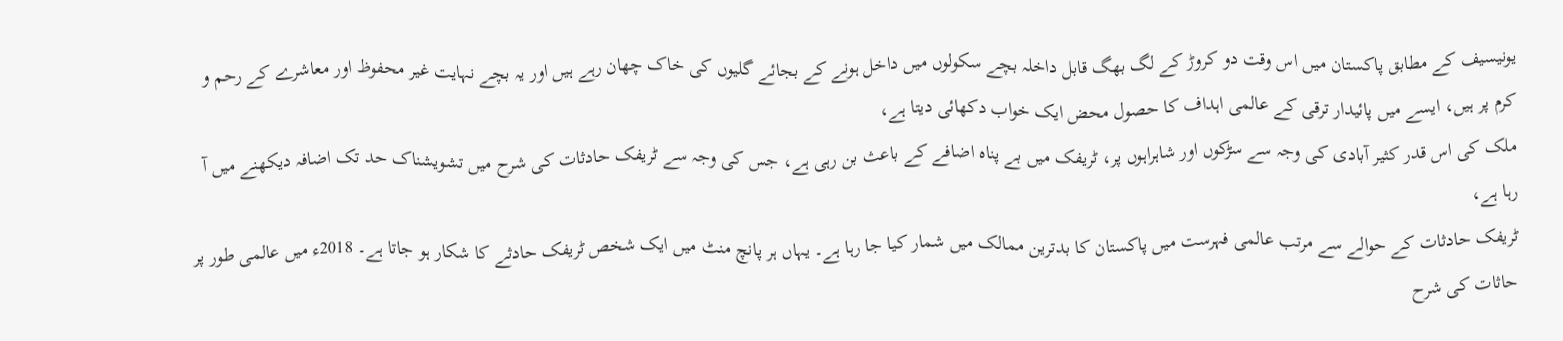یونیسیف کے مطابق پاکستان میں اس وقت دو کروڑ کے لگ بھگ قابل داخلہ بچے سکولوں میں داخل ہونے کے بجائے گلیوں کی خاک چھان رہے ہیں اور یہ بچے نہایت غیر محفوظ اور معاشرے کے رحم و کرم پر ہیں، ایسے میں پائیدار ترقی کے عالمی اہداف کا حصول محض ایک خواب دکھائی دیتا ہے،
ملک کی اس قدر کثیر آبادی کی وجہ سے سڑکوں اور شاہراہوں پر، ٹریفک میں بے پناہ اضافے کے باعث بن رہی ہے، جس کی وجہ سے ٹریفک حادثات کی شرح میں تشویشناک حد تک اضافہ دیکھنے میں آ رہا ہے،
ٹریفک حادثات کے حوالے سے مرتب عالمی فہرست میں پاکستان کا بدترین ممالک میں شمار کیا جا رہا ہے۔ یہاں ہر پانچ منٹ میں ایک شخص ٹریفک حادثے کا شکار ہو جاتا ہے۔ 2018ء میں عالمی طور پر حاثات کی شرح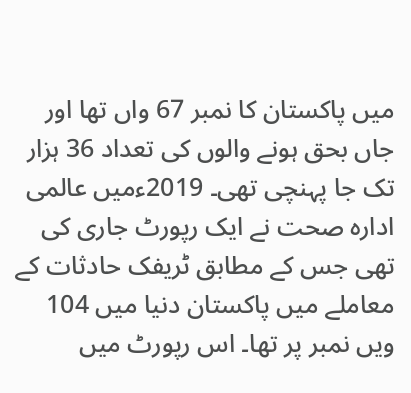میں پاکستان کا نمبر 67 واں تھا اور جاں بحق ہونے والوں کی تعداد 36 ہزار تک جا پہنچی تھی۔ 2019ءمیں عالمی ادارہ صحت نے ایک رپورٹ جاری کی تھی جس کے مطابق ٹریفک حادثات کے معاملے میں پاکستان دنیا میں 104 ویں نمبر پر تھا۔ اس رپورٹ میں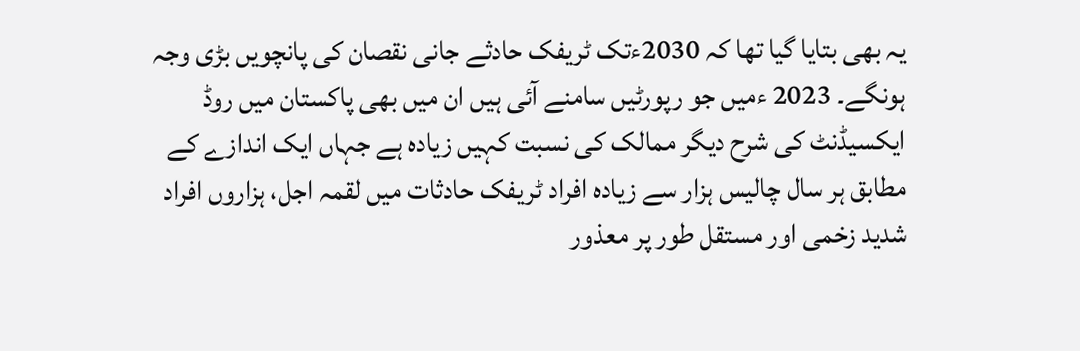یہ بھی بتایا گیا تھا کہ 2030ءتک ٹریفک حادثے جانی نقصان کی پانچویں بڑی وجہ ہونگے۔ 2023 ءمیں جو رپورٹیں سامنے آئی ہیں ان میں بھی پاکستان میں روڈ ایکسیڈنٹ کی شرح دیگر ممالک کی نسبت کہیں زیادہ ہے جہاں ایک اندازے کے مطابق ہر سال چالیس ہزار سے زیادہ افراد ٹریفک حادثات میں لقمہ اجل، ہزاروں افراد شدید زخمی اور مستقل طور پر معذور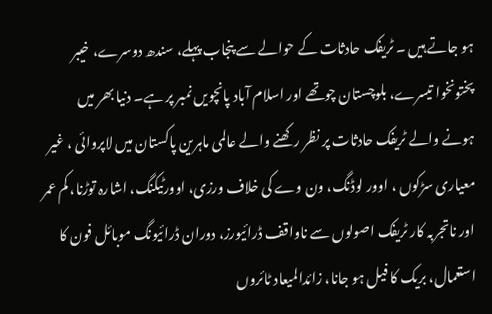ہو جاتے ہیں ۔ ٹریفک حادثات کے حوالے سے پنجاب پہلے، سندھ دوسرے، خیبر پختونخوا تیسرے، بلوچستان چوتھے اور اسلام آباد پانچویں نمبر پر ہے۔ دنیا بھر میں ہونے والے ٹریفک حادثات پر نظر رکھنے والے عالمی ماہرین پاکستان میں لاپروائی ، غیر معیاری سڑکوں ، اوور لوڈنگ، ون وے کی خلاف ورزی، اوورٹیکنگ، اشارہ توڑنا، کم عمر اور ناتجربہ کار ٹریفک اصولوں سے ناواقف ڈرائیورز، دوران ڈرائیونگ موبائل فون کا استعمال، بریک کا فیل ہو جانا، زائدالمیعاد ٹائروں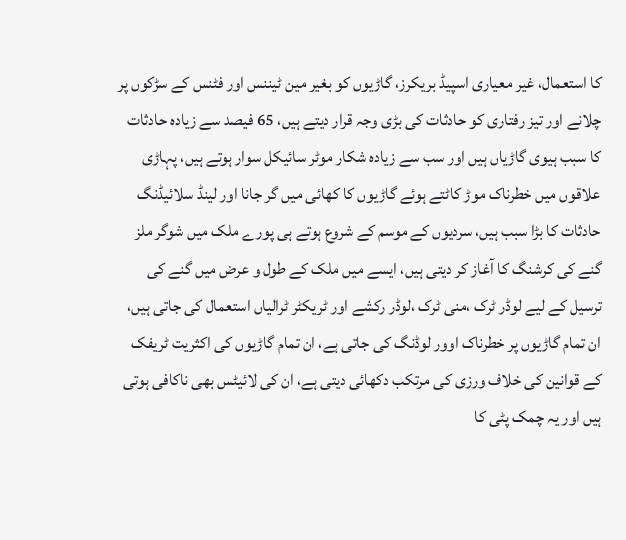کا استعمال، غیر معیاری اسپیڈ بریکرز، گاڑیوں کو بغیر مین ٹیننس اور فٹنس کے سڑکوں پر چلانے اور تیز رفتاری کو حادثات کی بڑی وجہ قرار دیتے ہیں، 65 فیصد سے زیادہ حادثات کا سبب ہیوی گاڑیاں ہیں اور سب سے زیادہ شکار موٹر سائیکل سوار ہوتے ہیں، پہاڑی علاقوں میں خطرناک موڑ کاٹتے ہوئے گاڑیوں کا کھائی میں گر جانا اور لینڈ سلائیڈنگ حادثات کا بڑا سبب ہیں، سردیوں کے موسم کے شروع ہوتے ہی پورے ملک میں شوگر ملز گنے کی کرشنگ کا آغاز کر دیتی ہیں، ایسے میں ملک کے طول و عرض میں گنے کی ترسیل کے لیے لوڈر ٹرک ،منی ٹرک ،لوڈر رکشے اور ٹریکٹر ٹرالیاں استعمال کی جاتی ہیں، ان تمام گاڑیوں پر خطرناک اوور لوڈنگ کی جاتی ہے، ان تمام گاڑیوں کی اکثریت ٹریفک کے قوانین کی خلاف ورزی کی مرتکب دکھائی دیتی ہے، ان کی لائیٹس بھی ناکافی ہوتی ہیں اور یہ چمک پٹی کا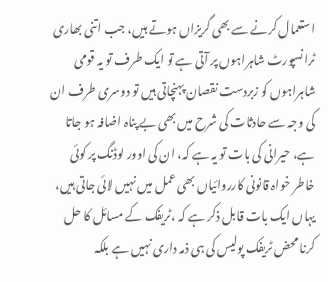استعمال کرنے سے بھی گریزاں ہوتے ہیں، جب اتنی بھاری ٹرانسپورٹ شاہراہوں پر آتی ہے تو ایک طرف تو یہ قومی شاہراہوں کو زبردست نقصان پہنچاتی ہیں تو دوسری طرف ان کی وجہ سے حادثات کی شرح میں بھی بے پناہ اضافہ ہو جاتا ہے، حیرانی کی بات تو یہ ہے کہ، ان کی اوور لوڈنگ پر کوئی خاطر خواہ قانونی کارروائیاں بھی عمل میں نہیں لائی جاتی ہیں، یہاں ایک بات قابل ذکر ہے کہ ،ٹریفک کے مسائل کا حل کرنا محض ٹریفک پولیس کی ہی ذمہ داری نہیں ہے بلکہ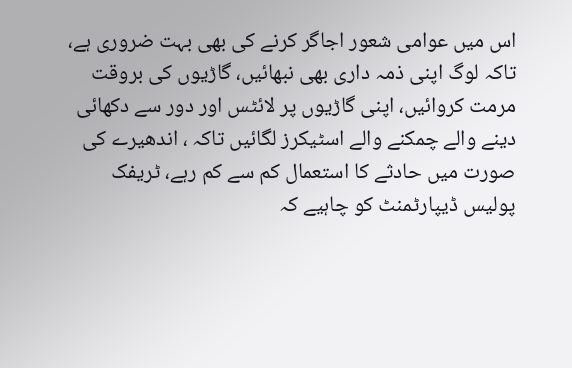اس میں عوامی شعور اجاگر کرنے کی بھی بہت ضروری ہے، تاکہ لوگ اپنی ذمہ داری بھی نبھائیں، گاڑیوں کی بروقت مرمت کروائیں، اپنی گاڑیوں پر لائٹس اور دور سے دکھائی دینے والے چمکنے والے اسٹیکرز لگائیں تاکہ ، اندھیرے کی صورت میں حادثے کا استعمال کم سے کم رہے، ٹریفک پولیس ڈیپارٹمنٹ کو چاہیے کہ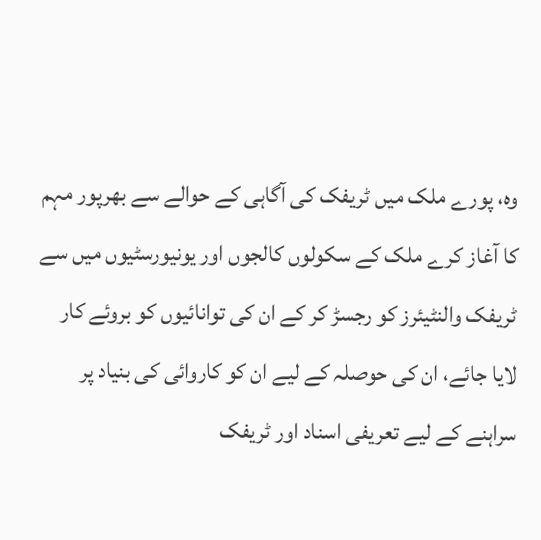وہ، پورے ملک میں ٹریفک کی آگاہی کے حوالے سے بھرپور مہم کا آغاز کرے ملک کے سکولوں کالجوں اور یونیورسٹیوں میں سے ٹریفک والنٹیئرز کو رجسڑ کر کے ان کی توانائیوں کو بروئے کار لایا جائے، ان کی حوصلہ کے لیے ان کو کاروائی کی بنیاد پر سراہنے کے لیے تعریفی اسناد اور ٹریفک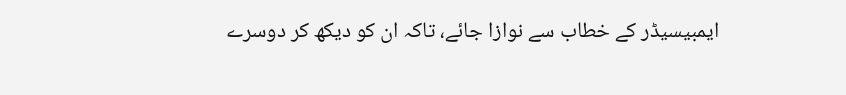ایمبیسیڈر کے خطاب سے نوازا جائے، تاکہ ان کو دیکھ کر دوسرے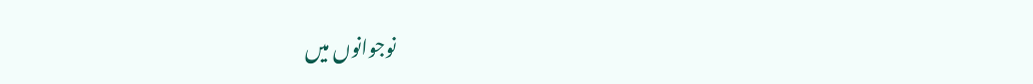نوجوانوں میں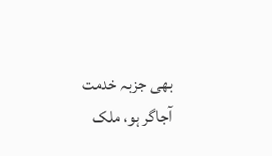بھی جزبہ خدمت آجاگر ہو، ملک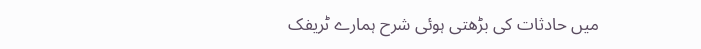میں حادثات کی بڑھتی ہوئی شرح ہمارے ٹریفک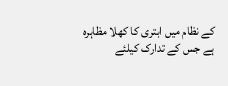کے نظام میں ابتری کا کھلا مظاہرہ ہے جس کے تدارک کیلئے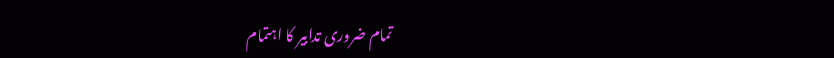تمام ضروری تدابیر کا اہتمام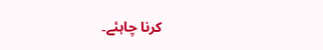کرنا چاہئے۔